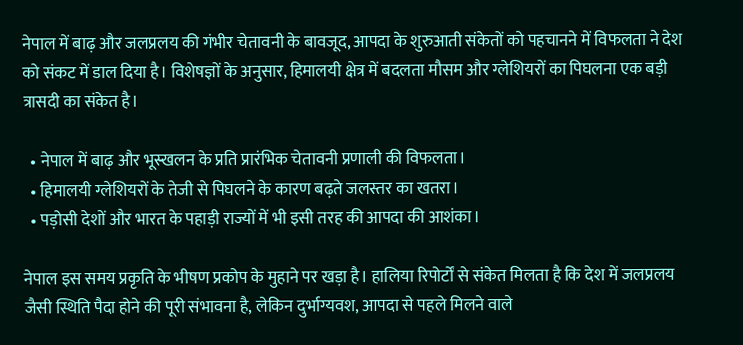नेपाल में बाढ़ और जलप्रलय की गंभीर चेतावनी के बावजूद, आपदा के शुरुआती संकेतों को पहचानने में विफलता ने देश को संकट में डाल दिया है। विशेषज्ञों के अनुसार, हिमालयी क्षेत्र में बदलता मौसम और ग्लेशियरों का पिघलना एक बड़ी त्रासदी का संकेत है।

  • नेपाल में बाढ़ और भूस्खलन के प्रति प्रारंभिक चेतावनी प्रणाली की विफलता।
  • हिमालयी ग्लेशियरों के तेजी से पिघलने के कारण बढ़ते जलस्तर का खतरा।
  • पड़ोसी देशों और भारत के पहाड़ी राज्यों में भी इसी तरह की आपदा की आशंका।

नेपाल इस समय प्रकृति के भीषण प्रकोप के मुहाने पर खड़ा है। हालिया रिपोर्टों से संकेत मिलता है कि देश में जलप्रलय जैसी स्थिति पैदा होने की पूरी संभावना है, लेकिन दुर्भाग्यवश, आपदा से पहले मिलने वाले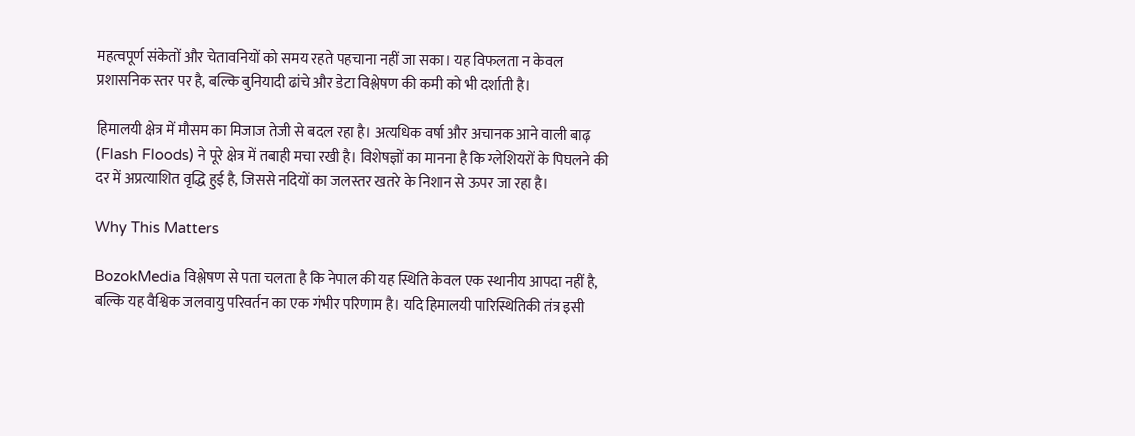महत्वपूर्ण संकेतों और चेतावनियों को समय रहते पहचाना नहीं जा सका। यह विफलता न केवल प्रशासनिक स्तर पर है, बल्कि बुनियादी ढांचे और डेटा विश्लेषण की कमी को भी दर्शाती है।

हिमालयी क्षेत्र में मौसम का मिजाज तेजी से बदल रहा है। अत्यधिक वर्षा और अचानक आने वाली बाढ़ (Flash Floods) ने पूरे क्षेत्र में तबाही मचा रखी है। विशेषज्ञों का मानना है कि ग्लेशियरों के पिघलने की दर में अप्रत्याशित वृद्धि हुई है, जिससे नदियों का जलस्तर खतरे के निशान से ऊपर जा रहा है।

Why This Matters

BozokMedia विश्लेषण से पता चलता है कि नेपाल की यह स्थिति केवल एक स्थानीय आपदा नहीं है, बल्कि यह वैश्विक जलवायु परिवर्तन का एक गंभीर परिणाम है। यदि हिमालयी पारिस्थितिकी तंत्र इसी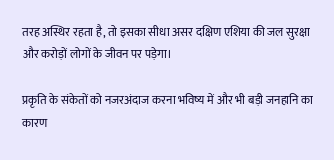तरह अस्थिर रहता है, तो इसका सीधा असर दक्षिण एशिया की जल सुरक्षा और करोड़ों लोगों के जीवन पर पड़ेगा।

प्रकृति के संकेतों को नजरअंदाज करना भविष्य में और भी बड़ी जनहानि का कारण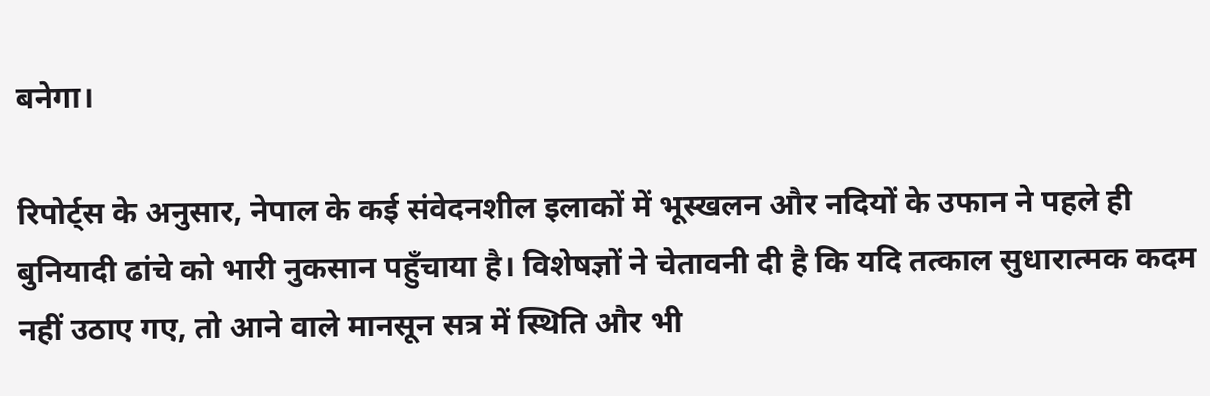बनेगा।

रिपोर्ट्स के अनुसार, नेपाल के कई संवेदनशील इलाकों में भूस्खलन और नदियों के उफान ने पहले ही बुनियादी ढांचे को भारी नुकसान पहुँचाया है। विशेषज्ञों ने चेतावनी दी है कि यदि तत्काल सुधारात्मक कदम नहीं उठाए गए, तो आने वाले मानसून सत्र में स्थिति और भी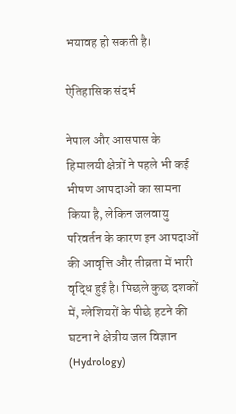भयावह हो सकती है।

ऐतिहासिक संदर्भ

नेपाल और आसपास के हिमालयी क्षेत्रों ने पहले भी कई भीषण आपदाओं का सामना किया है, लेकिन जलवायु परिवर्तन के कारण इन आपदाओं की आवृत्ति और तीव्रता में भारी वृद्धि हुई है। पिछले कुछ दशकों में, ग्लेशियरों के पीछे हटने की घटना ने क्षेत्रीय जल विज्ञान (Hydrology)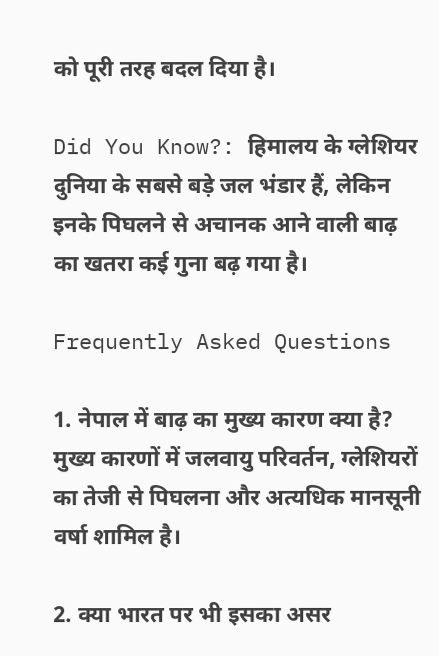को पूरी तरह बदल दिया है।

Did You Know?: हिमालय के ग्लेशियर दुनिया के सबसे बड़े जल भंडार हैं, लेकिन इनके पिघलने से अचानक आने वाली बाढ़ का खतरा कई गुना बढ़ गया है।

Frequently Asked Questions

1. नेपाल में बाढ़ का मुख्य कारण क्या है?
मुख्य कारणों में जलवायु परिवर्तन, ग्लेशियरों का तेजी से पिघलना और अत्यधिक मानसूनी वर्षा शामिल है।

2. क्या भारत पर भी इसका असर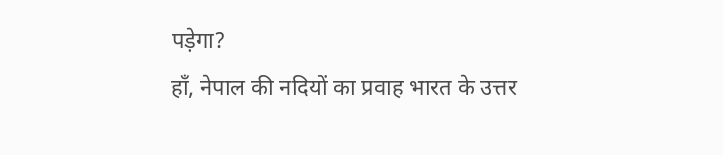पड़ेगा?
हाँ, नेपाल की नदियों का प्रवाह भारत के उत्तर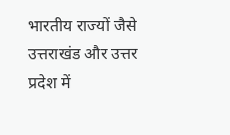भारतीय राज्यों जैसे उत्तराखंड और उत्तर प्रदेश में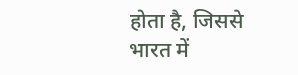होता है, जिससे भारत में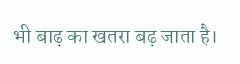भी बाढ़ का खतरा बढ़ जाता है।